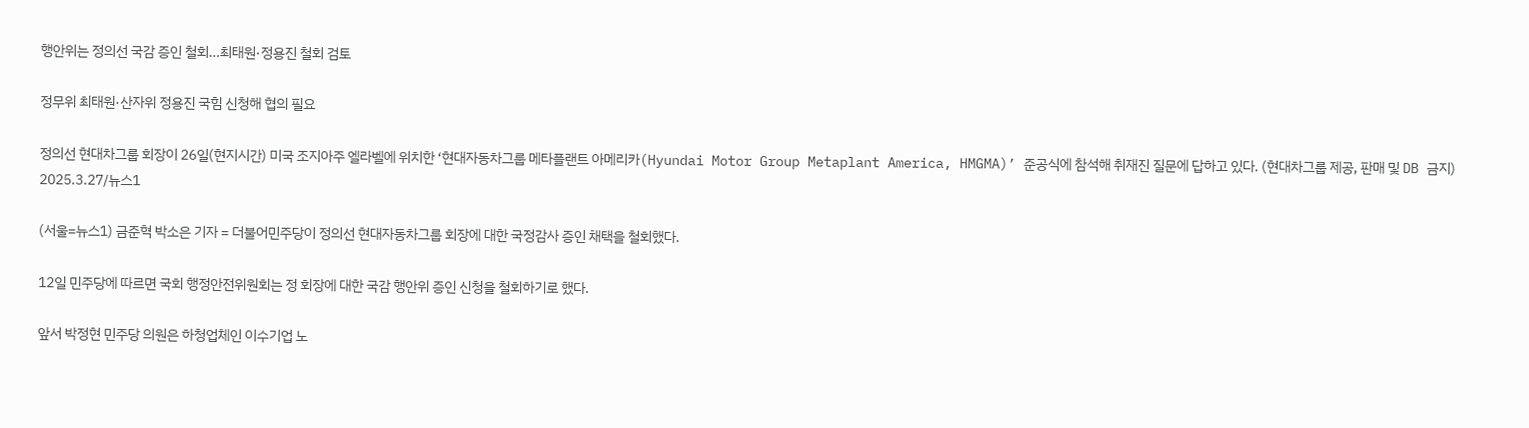행안위는 정의선 국감 증인 철회…최태원·정용진 철회 검토

정무위 최태원·산자위 정용진 국힘 신청해 협의 필요

정의선 현대차그룹 회장이 26일(현지시간) 미국 조지아주 엘라벨에 위치한 ‘현대자동차그룹 메타플랜트 아메리카(Hyundai Motor Group Metaplant America, HMGMA)’ 준공식에 참석해 취재진 질문에 답하고 있다. (현대차그룹 제공, 판매 및 DB 금지) 2025.3.27/뉴스1

(서울=뉴스1) 금준혁 박소은 기자 = 더불어민주당이 정의선 현대자동차그룹 회장에 대한 국정감사 증인 채택을 철회했다.

12일 민주당에 따르면 국회 행정안전위원회는 정 회장에 대한 국감 행안위 증인 신청을 철회하기로 했다.

앞서 박정현 민주당 의원은 하청업체인 이수기업 노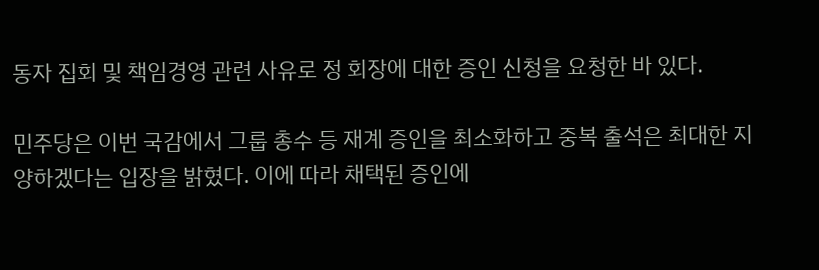동자 집회 및 책임경영 관련 사유로 정 회장에 대한 증인 신청을 요청한 바 있다.

민주당은 이번 국감에서 그룹 총수 등 재계 증인을 최소화하고 중복 출석은 최대한 지양하겠다는 입장을 밝혔다. 이에 따라 채택된 증인에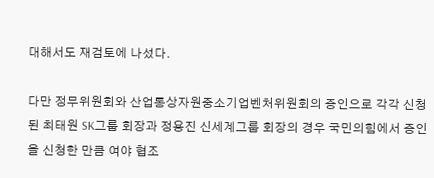대해서도 재검토에 나섰다.

다만 정무위원회와 산업통상자원중소기업벤처위원회의 증인으로 각각 신청된 최태원 SK그룹 회장과 정용진 신세계그룹 회장의 경우 국민의힘에서 증인을 신청한 만큼 여야 협조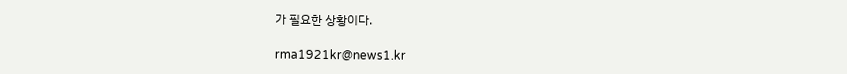가 필요한 상황이다.

rma1921kr@news1.kr